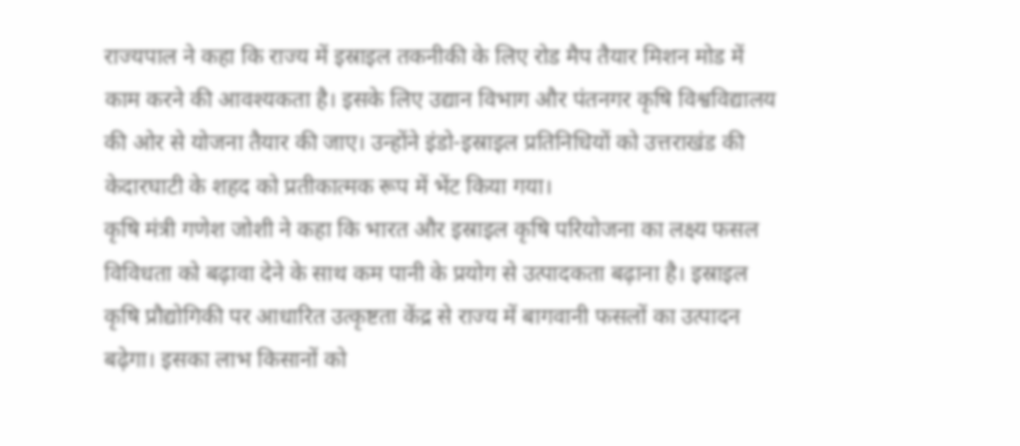राज्यपाल ने कहा कि राज्य में इस्राइल तकनीकी के लिए रोड मैप तैयार मिशन मोड में काम करने की आवश्यकता है। इसके लिए उद्यान विभाग और पंतनगर कृषि विश्वविद्यालय की ओर से योजना तैयार की जाए। उन्होंने इंडो-इस्राइल प्रतिनिधियों को उत्तराखंड की केदारघाटी के शहद को प्रतीकात्मक रूप में भेंट किया गया।
कृषि मंत्री गणेश जोशी ने कहा कि भारत और इस्राइल कृषि परियोजना का लक्ष्य फसल विविधता को बढ़ावा देने के साथ कम पानी के प्रयोग से उत्पादकता बढ़ाना है। इस्राइल कृषि प्रौद्योगिकी पर आधारित उत्कृष्टता केंद्र से राज्य में बागवानी फसलों का उत्पादन बढ़ेगा। इसका लाभ किसानों को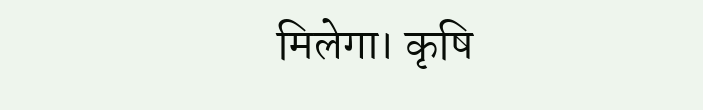मिलेगा। कृषि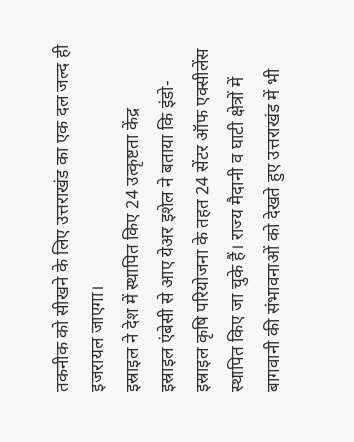तकनीक को सीखने के लिए उत्तराखंड का एक दल जल्द ही इजरायल जाएगा।
इस्राइल ने देश में स्थापित किए 24 उत्कृष्टता केंद्र
इस्राइल एंबेसी से आए येअर इशेल ने बताया कि इंडो-इस्राइल कृषि परियोजना के तहत 24 सेंटर ऑफ एक्सीलेंस स्थापित किए जा चुके हैं। राज्य मैदानी व घाटी क्षेत्रों में बागवानी की संभावनाओं को देखते हुए उत्तराखंड में भी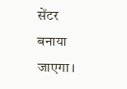सेंटर बनाया जाएगा।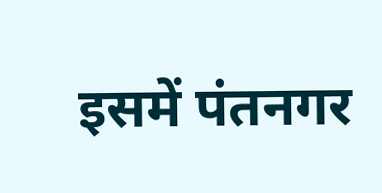इसमें पंतनगर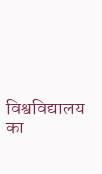विश्वविद्यालय का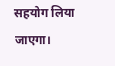सहयोग लिया जाएगा।